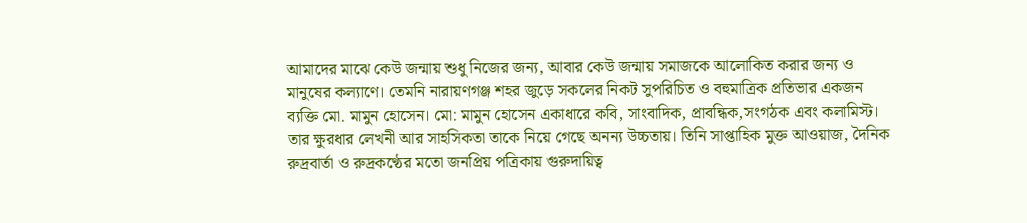আমাদের মাঝে কেউ জন্মায় শুধু নিজের জন্য, আবার কেউ জন্মায় সমাজকে আলোকিত করার জন্য ও মানুষের কল্যাণে। তেমনি নারায়ণগঞ্জ শহর জুড়ে সকলের নিকট সুপরিচিত ও বহুমাত্রিক প্রতিভার একজন ব্যক্তি মো. মামুন হোসেন। মো: মামুন হোসেন একাধারে কবি, সাংবাদিক, প্রাবন্ধিক,সংগঠক এবং কলামিস্ট। তার ক্ষুরধার লেখনী আর সাহসিকতা তাকে নিয়ে গেছে অনন্য উচ্চতায়। তিনি সাপ্তাহিক মুক্ত আওয়াজ, দৈনিক রুদ্রবার্তা ও রুদ্রকণ্ঠের মতো জনপ্রিয় পত্রিকায় গুরুদায়িত্ব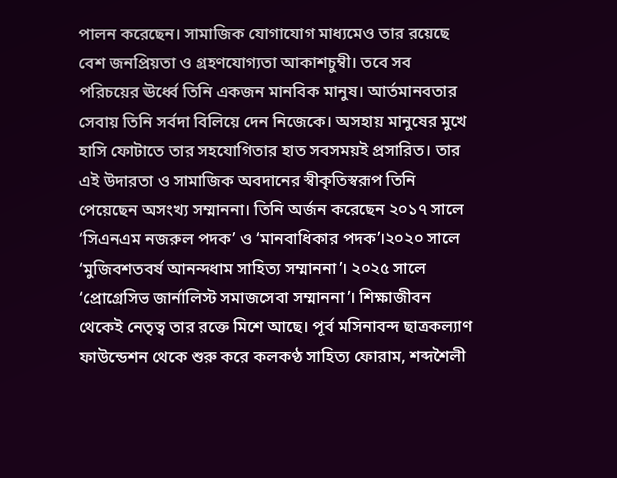পালন করেছেন। সামাজিক যোগাযোগ মাধ্যমেও তার রয়েছে বেশ জনপ্রিয়তা ও গ্রহণযোগ্যতা আকাশচুম্বী। তবে সব পরিচয়ের ঊর্ধ্বে তিনি একজন মানবিক মানুষ। আর্তমানবতার সেবায় তিনি সর্বদা বিলিয়ে দেন নিজেকে। অসহায় মানুষের মুখে হাসি ফোটাতে তার সহযোগিতার হাত সবসময়ই প্রসারিত। তার এই উদারতা ও সামাজিক অবদানের স্বীকৃতিস্বরূপ তিনি পেয়েছেন অসংখ্য সম্মাননা। তিনি অর্জন করেছেন ২০১৭ সালে ‘সিএনএম নজরুল পদক’ ও ‘মানবাধিকার পদক’।২০২০ সালে ‘মুজিবশতবর্ষ আনন্দধাম সাহিত্য সম্মাননা’। ২০২৫ সালে ‘প্রোগ্রেসিভ জার্নালিস্ট সমাজসেবা সম্মাননা’। শিক্ষাজীবন থেকেই নেতৃত্ব তার রক্তে মিশে আছে। পূর্ব মসিনাবন্দ ছাত্রকল্যাণ ফাউন্ডেশন থেকে শুরু করে কলকণ্ঠ সাহিত্য ফোরাম, শব্দশৈলী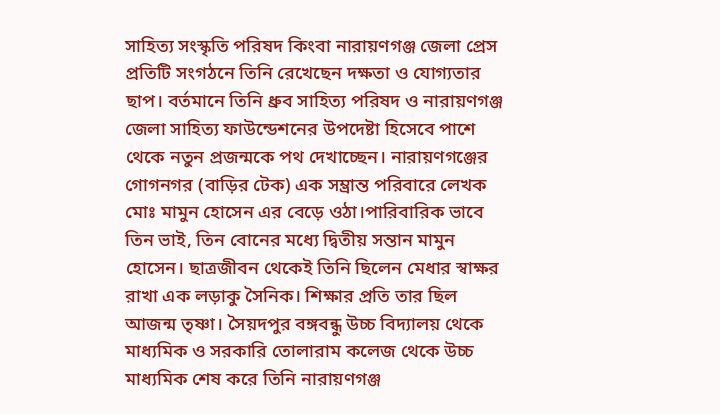সাহিত্য সংস্কৃতি পরিষদ কিংবা নারায়ণগঞ্জ জেলা প্রেস প্রতিটি সংগঠনে তিনি রেখেছেন দক্ষতা ও যোগ্যতার ছাপ। বর্তমানে তিনি ধ্রুব সাহিত্য পরিষদ ও নারায়ণগঞ্জ জেলা সাহিত্য ফাউন্ডেশনের উপদেষ্টা হিসেবে পাশে থেকে নতুন প্রজন্মকে পথ দেখাচ্ছেন। নারায়ণগঞ্জের গোগনগর (বাড়ির টেক) এক সম্ভ্রান্ত পরিবারে লেখক মোঃ মামুন হোসেন এর বেড়ে ওঠা।পারিবারিক ভাবে তিন ভাই, তিন বোনের মধ্যে দ্বিতীয় সন্তান মামুন হোসেন। ছাত্রজীবন থেকেই তিনি ছিলেন মেধার স্বাক্ষর রাখা এক লড়াকু সৈনিক। শিক্ষার প্রতি তার ছিল আজন্ম তৃষ্ণা। সৈয়দপুর বঙ্গবন্ধু উচ্চ বিদ্যালয় থেকে মাধ্যমিক ও সরকারি তোলারাম কলেজ থেকে উচ্চ মাধ্যমিক শেষ করে তিনি নারায়ণগঞ্জ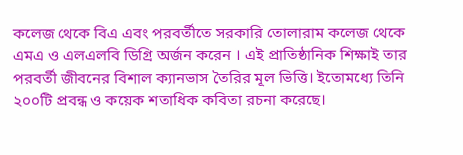কলেজ থেকে বিএ এবং পরবর্তীতে সরকারি তোলারাম কলেজ থেকে এমএ ও এলএলবি ডিগ্রি অর্জন করেন । এই প্রাতিষ্ঠানিক শিক্ষাই তার পরবর্তী জীবনের বিশাল ক্যানভাস তৈরির মূল ভিত্তি। ইতোমধ্যে তিনি ২০০টি প্রবন্ধ ও কয়েক শতাধিক কবিতা রচনা করেছে।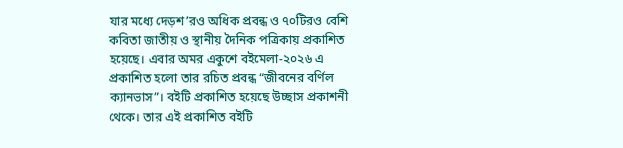যার মধ্যে দেড়শ’রও অধিক প্রবন্ধ ও ৭০টিরও বেশি কবিতা জাতীয় ও স্থানীয় দৈনিক পত্রিকায় প্রকাশিত হয়েছে। এবার অমর একুশে বইমেলা-২০২৬ এ প্রকাশিত হলো তার রচিত প্রবন্ধ “জীবনের বর্ণিল ক্যানভাস”। বইটি প্রকাশিত হয়েছে উচ্ছাস প্রকাশনী থেকে। তার এই প্রকাশিত বইটি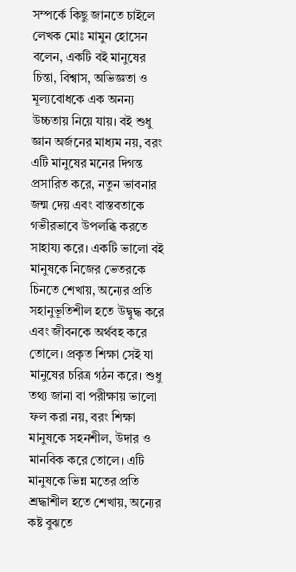সম্পর্কে কিছু জানতে চাইলে লেখক মোঃ মামুন হোসেন বলেন, একটি বই মানুষের চিন্তা, বিশ্বাস, অভিজ্ঞতা ও মূল্যবোধকে এক অনন্য উচ্চতায় নিয়ে যায়। বই শুধু জ্ঞান অর্জনের মাধ্যম নয়, বরং এটি মানুষের মনের দিগন্ত প্রসারিত করে, নতুন ভাবনার জন্ম দেয় এবং বাস্তবতাকে গভীরভাবে উপলব্ধি করতে সাহায্য করে। একটি ভালো বই মানুষকে নিজের ভেতরকে চিনতে শেখায়, অন্যের প্রতি সহানুভূতিশীল হতে উদ্বুদ্ধ করে এবং জীবনকে অর্থবহ করে তোলে। প্রকৃত শিক্ষা সেই যা মানুষের চরিত্র গঠন করে। শুধু তথ্য জানা বা পরীক্ষায় ভালো ফল করা নয়, বরং শিক্ষা মানুষকে সহনশীল, উদার ও মানবিক করে তোলে। এটি মানুষকে ভিন্ন মতের প্রতি শ্রদ্ধাশীল হতে শেখায়, অন্যের কষ্ট বুঝতে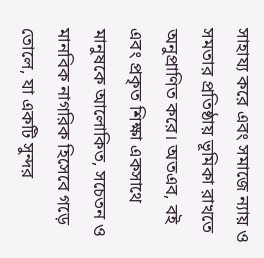সাহায্য করে এবং সমাজে ন্যায় ও সমতার প্রতিষ্ঠায় ভূমিকা রাখতে অনুপ্রাণিত করে। অতএব, বই এবং প্রকৃত শিক্ষা একসাথে মানুষকে আলোকিত, সচেতন ও মানবিক নাগরিক হিসেবে গড়ে তোলে, যা একটি সুন্দর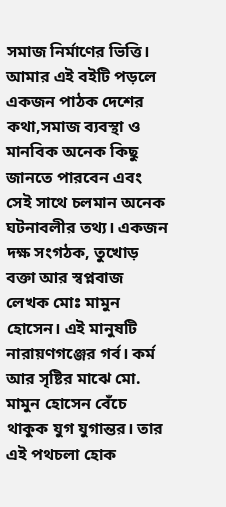সমাজ নির্মাণের ভিত্তি। আমার এই বইটি পড়লে একজন পাঠক দেশের কথা,সমাজ ব্যবস্থা ও মানবিক অনেক কিছু জানতে পারবেন এবং সেই সাথে চলমান অনেক ঘটনাবলীর তথ্য। একজন দক্ষ সংগঠক, তুখোড় বক্তা আর স্বপ্নবাজ লেখক মোঃ মামুন হোসেন। এই মানুষটি নারায়ণগঞ্জের গর্ব। কর্ম আর সৃষ্টির মাঝে মো. মামুন হোসেন বেঁচে থাকুক যুগ যুগান্তর। তার এই পথচলা হোক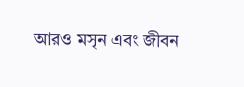আরও মসৃন এবং জীবন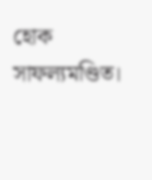হোক সাফল্যমণ্ডিত।